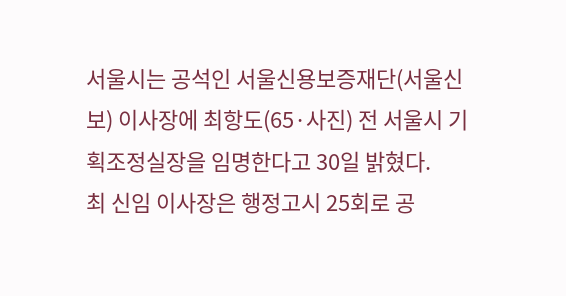서울시는 공석인 서울신용보증재단(서울신보) 이사장에 최항도(65·사진) 전 서울시 기획조정실장을 임명한다고 30일 밝혔다.
최 신임 이사장은 행정고시 25회로 공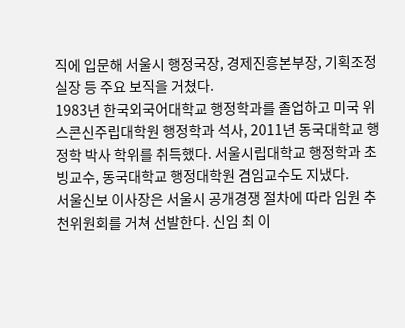직에 입문해 서울시 행정국장, 경제진흥본부장, 기획조정실장 등 주요 보직을 거쳤다.
1983년 한국외국어대학교 행정학과를 졸업하고 미국 위스콘신주립대학원 행정학과 석사, 2011년 동국대학교 행정학 박사 학위를 취득했다. 서울시립대학교 행정학과 초빙교수, 동국대학교 행정대학원 겸임교수도 지냈다.
서울신보 이사장은 서울시 공개경쟁 절차에 따라 임원 추천위원회를 거쳐 선발한다. 신임 최 이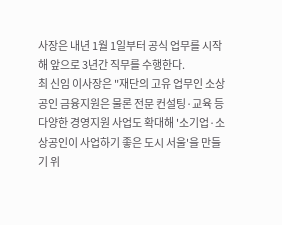사장은 내년 1월 1일부터 공식 업무를 시작해 앞으로 3년간 직무를 수행한다.
최 신임 이사장은 "재단의 고유 업무인 소상공인 금융지원은 물론 전문 컨설팅·교육 등 다양한 경영지원 사업도 확대해 '소기업·소상공인이 사업하기 좋은 도시 서울'을 만들기 위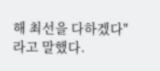해 최선을 다하겠다"라고 말했다.